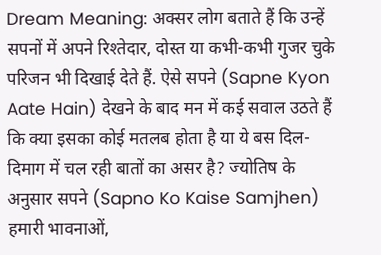Dream Meaning: अक्सर लोग बताते हैं कि उन्हें सपनों में अपने रिश्तेदार, दोस्त या कभी-कभी गुजर चुके परिजन भी दिखाई देते हैं. ऐसे सपने (Sapne Kyon Aate Hain) देखने के बाद मन में कई सवाल उठते हैं कि क्या इसका कोई मतलब होता है या ये बस दिल-दिमाग में चल रही बातों का असर है? ज्योतिष के अनुसार सपने (Sapno Ko Kaise Samjhen) हमारी भावनाओं,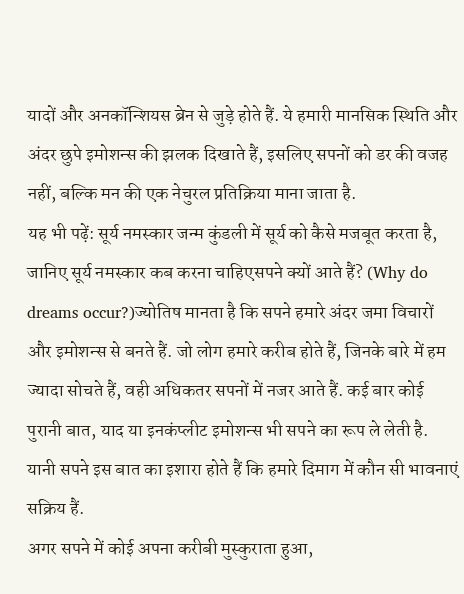यादों और अनकॉन्शियस ब्रेन से जुड़े होते हैं. ये हमारी मानसिक स्थिति और अंदर छुपे इमोशन्स की झलक दिखाते हैं, इसलिए सपनों को डर की वजह नहीं, बल्कि मन की एक नेचुरल प्रतिक्रिया माना जाता है.
यह भी पढ़ें: सूर्य नमस्कार जन्म कुंडली में सूर्य को कैसे मजबूत करता है, जानिए सूर्य नमस्कार कब करना चाहिएसपने क्यों आते हैं? (Why do dreams occur?)ज्योतिष मानता है कि सपने हमारे अंदर जमा विचारों और इमोशन्स से बनते हैं. जो लोग हमारे करीब होते हैं, जिनके बारे में हम ज्यादा सोचते हैं, वही अधिकतर सपनों में नजर आते हैं. कई बार कोई पुरानी बात, याद या इनकंप्लीट इमोशन्स भी सपने का रूप ले लेती है. यानी सपने इस बात का इशारा होते हैं कि हमारे दिमाग में कौन सी भावनाएं सक्रिय हैं.
अगर सपने में कोई अपना करीबी मुस्कुराता हुआ,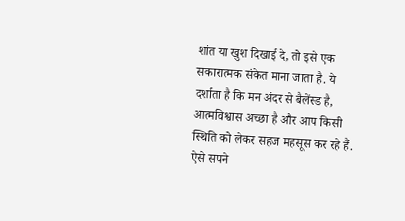शांत या खुश दिखाई दे, तो इसे एक सकारात्मक संकेत माना जाता है. ये दर्शाता है कि मन अंदर से बैलेंस्ड है, आत्मविश्वास अच्छा है और आप किसी स्थिति को लेकर सहज महसूस कर रहे हैं. ऐसे सपने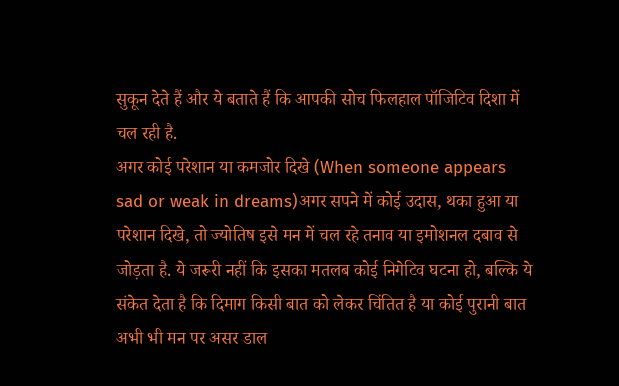सुकून देते हैं और ये बताते हैं कि आपकी सोच फिलहाल पॉजिटिव दिशा में चल रही है.
अगर कोई परेशान या कमजोर दिखे (When someone appears sad or weak in dreams)अगर सपने में कोई उदास, थका हुआ या परेशान दिखे, तो ज्योतिष इसे मन में चल रहे तनाव या इमोशनल दबाव से जोड़ता है. ये जरूरी नहीं कि इसका मतलब कोई निगेटिव घटना हो, बल्कि ये संकेत देता है कि दिमाग किसी बात को लेकर चिंतित है या कोई पुरानी बात अभी भी मन पर असर डाल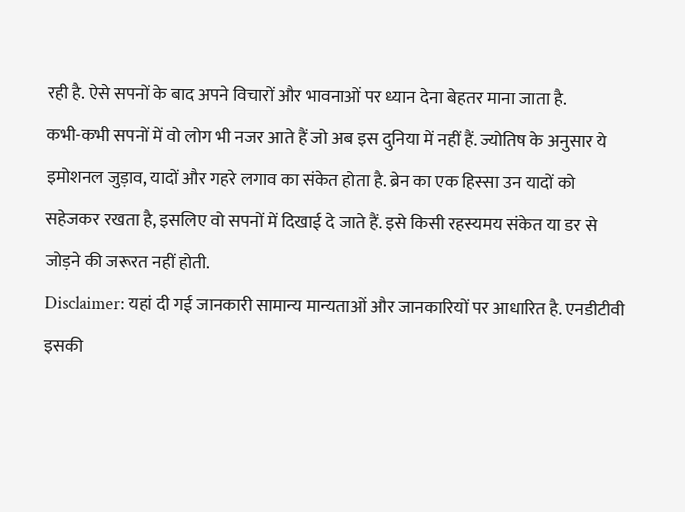रही है. ऐसे सपनों के बाद अपने विचारों और भावनाओं पर ध्यान देना बेहतर माना जाता है.
कभी-कभी सपनों में वो लोग भी नजर आते हैं जो अब इस दुनिया में नहीं हैं. ज्योतिष के अनुसार ये इमोशनल जुड़ाव, यादों और गहरे लगाव का संकेत होता है. ब्रेन का एक हिस्सा उन यादों को सहेजकर रखता है, इसलिए वो सपनों में दिखाई दे जाते हैं. इसे किसी रहस्यमय संकेत या डर से जोड़ने की जरूरत नहीं होती.
Disclaimer: यहां दी गई जानकारी सामान्य मान्यताओं और जानकारियों पर आधारित है. एनडीटीवी इसकी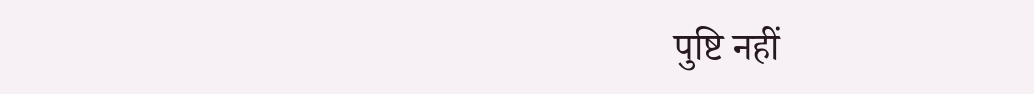पुष्टि नहीं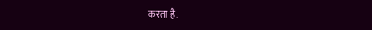करता है.